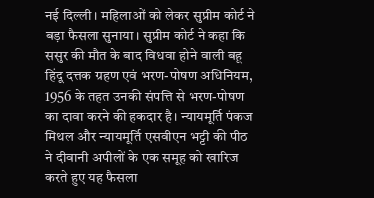नई दिल्ली। महिलाओं को लेकर सुप्रीम कोर्ट ने बड़ा फैसला सुनाया। सुप्रीम कोर्ट ने कहा कि ससुर की मौत के बाद विधवा होने वाली बहू हिंदू दत्तक ग्रहण एवं भरण-पोषण अधिनियम, 1956 के तहत उनकी संपत्ति से भरण-पोषण का दावा करने की हकदार है। न्यायमूर्ति पंकज मिथल और न्यायमूर्ति एसवीएन भट्टी की पीठ ने दीवानी अपीलों के एक समूह को खारिज करते हुए यह फैसला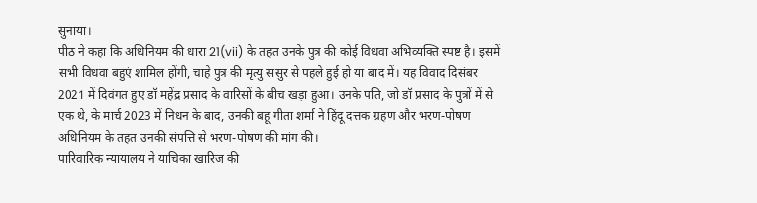सुनाया।
पीठ ने कहा कि अधिनियम की धारा 21(vii) के तहत उनके पुत्र की कोई विधवा अभिव्यक्ति स्पष्ट है। इसमें सभी विधवा बहुएं शामिल होंगी, चाहे पुत्र की मृत्यु ससुर से पहले हुई हो या बाद में। यह विवाद दिसंबर 2021 में दिवंगत हुए डॉ महेंद्र प्रसाद के वारिसों के बीच खड़ा हुआ। उनके पति, जो डॉ प्रसाद के पुत्रों में से एक थे, के मार्च 2023 में निधन के बाद, उनकी बहू गीता शर्मा ने हिंदू दत्तक ग्रहण और भरण-पोषण अधिनियम के तहत उनकी संपत्ति से भरण-पोषण की मांग की।
पारिवारिक न्यायालय ने याचिका खारिज की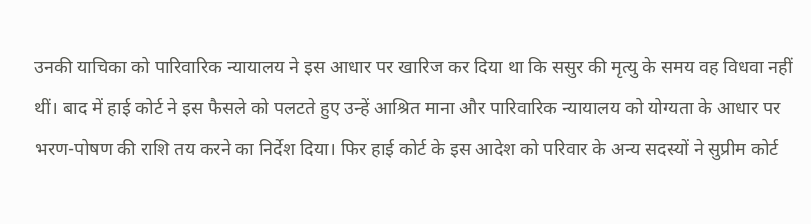उनकी याचिका को पारिवारिक न्यायालय ने इस आधार पर खारिज कर दिया था कि ससुर की मृत्यु के समय वह विधवा नहीं थीं। बाद में हाई कोर्ट ने इस फैसले को पलटते हुए उन्हें आश्रित माना और पारिवारिक न्यायालय को योग्यता के आधार पर भरण-पोषण की राशि तय करने का निर्देश दिया। फिर हाई कोर्ट के इस आदेश को परिवार के अन्य सदस्यों ने सुप्रीम कोर्ट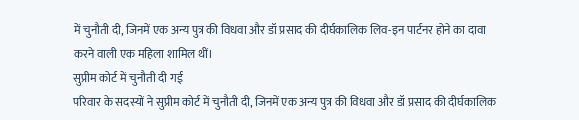में चुनौती दी, जिनमें एक अन्य पुत्र की विधवा और डॉ प्रसाद की दीर्घकालिक लिव-इन पार्टनर होने का दावा करने वाली एक महिला शामिल थीं।
सुप्रीम कोर्ट में चुनौती दी गई
परिवार के सदस्यों ने सुप्रीम कोर्ट में चुनौती दी, जिनमें एक अन्य पुत्र की विधवा और डॉ प्रसाद की दीर्घकालिक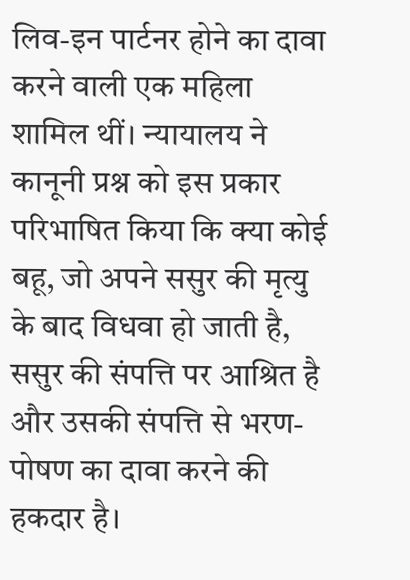लिव-इन पार्टनर होने का दावा करने वाली एक महिला शामिल थीं। न्यायालय ने कानूनी प्रश्न को इस प्रकार परिभाषित किया कि क्या कोई बहू, जो अपने ससुर की मृत्यु के बाद विधवा हो जाती है, ससुर की संपत्ति पर आश्रित है और उसकी संपत्ति से भरण-पोषण का दावा करने की हकदार है।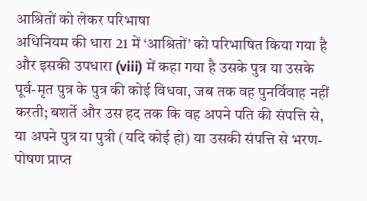आश्रितों को लेकर परिभाषा
अधिनियम की धारा 21 में ‘आश्रितों’ को परिभाषित किया गया है और इसकी उपधारा (viii) में कहा गया है उसके पुत्र या उसके पूर्व-मृत पुत्र के पुत्र की कोई विधवा, जब तक वह पुनर्विवाह नहीं करती; बशर्ते और उस हद तक कि वह अपने पति की संपत्ति से, या अपने पुत्र या पुत्री (यदि कोई हो) या उसकी संपत्ति से भरण-पोषण प्राप्त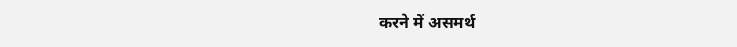करने में असमर्थ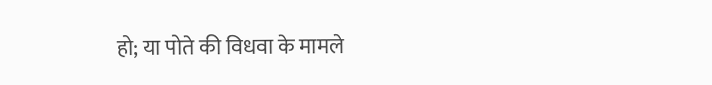हो; या पोते की विधवा के मामले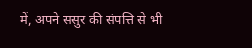में, अपने ससुर की संपत्ति से भी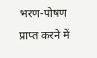भरण-पोषण प्राप्त करने में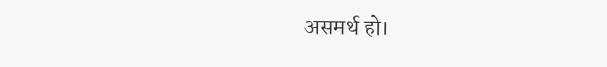असमर्थ हो।